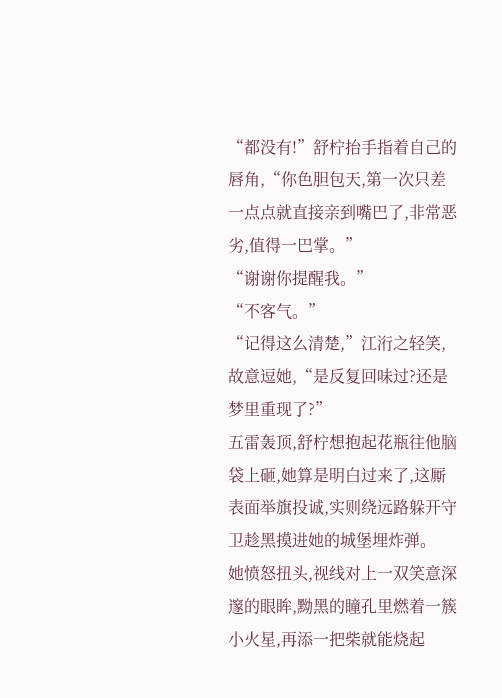“都没有!”舒柠抬手指着自己的唇角,“你色胆包天,第一次只差一点点就直接亲到嘴巴了,非常恶劣,值得一巴掌。”
“谢谢你提醒我。”
“不客气。”
“记得这么清楚,”江洐之轻笑,故意逗她,“是反复回味过?还是梦里重现了?”
五雷轰顶,舒柠想抱起花瓶往他脑袋上砸,她算是明白过来了,这厮表面举旗投诚,实则绕远路躲开守卫趁黑摸进她的城堡埋炸弹。
她愤怒扭头,视线对上一双笑意深邃的眼眸,黝黑的瞳孔里燃着一簇小火星,再添一把柴就能烧起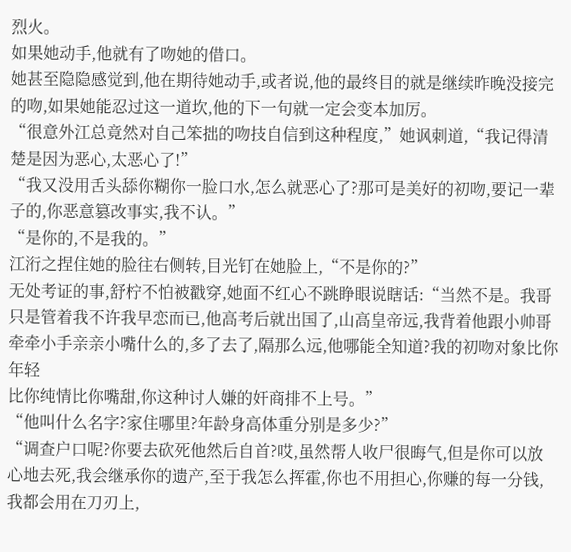烈火。
如果她动手,他就有了吻她的借口。
她甚至隐隐感觉到,他在期待她动手,或者说,他的最终目的就是继续昨晚没接完的吻,如果她能忍过这一道坎,他的下一句就一定会变本加厉。
“很意外江总竟然对自己笨拙的吻技自信到这种程度,”她讽刺道,“我记得清楚是因为恶心,太恶心了!”
“我又没用舌头舔你糊你一脸口水,怎么就恶心了?那可是美好的初吻,要记一辈子的,你恶意篡改事实,我不认。”
“是你的,不是我的。”
江洐之捏住她的脸往右侧转,目光钉在她脸上,“不是你的?”
无处考证的事,舒柠不怕被戳穿,她面不红心不跳睁眼说瞎话:“当然不是。我哥只是管着我不许我早恋而已,他高考后就出国了,山高皇帝远,我背着他跟小帅哥牵牵小手亲亲小嘴什么的,多了去了,隔那么远,他哪能全知道?我的初吻对象比你年轻
比你纯情比你嘴甜,你这种讨人嫌的奸商排不上号。”
“他叫什么名字?家住哪里?年龄身高体重分别是多少?”
“调查户口呢?你要去砍死他然后自首?哎,虽然帮人收尸很晦气,但是你可以放心地去死,我会继承你的遗产,至于我怎么挥霍,你也不用担心,你赚的每一分钱,我都会用在刀刃上,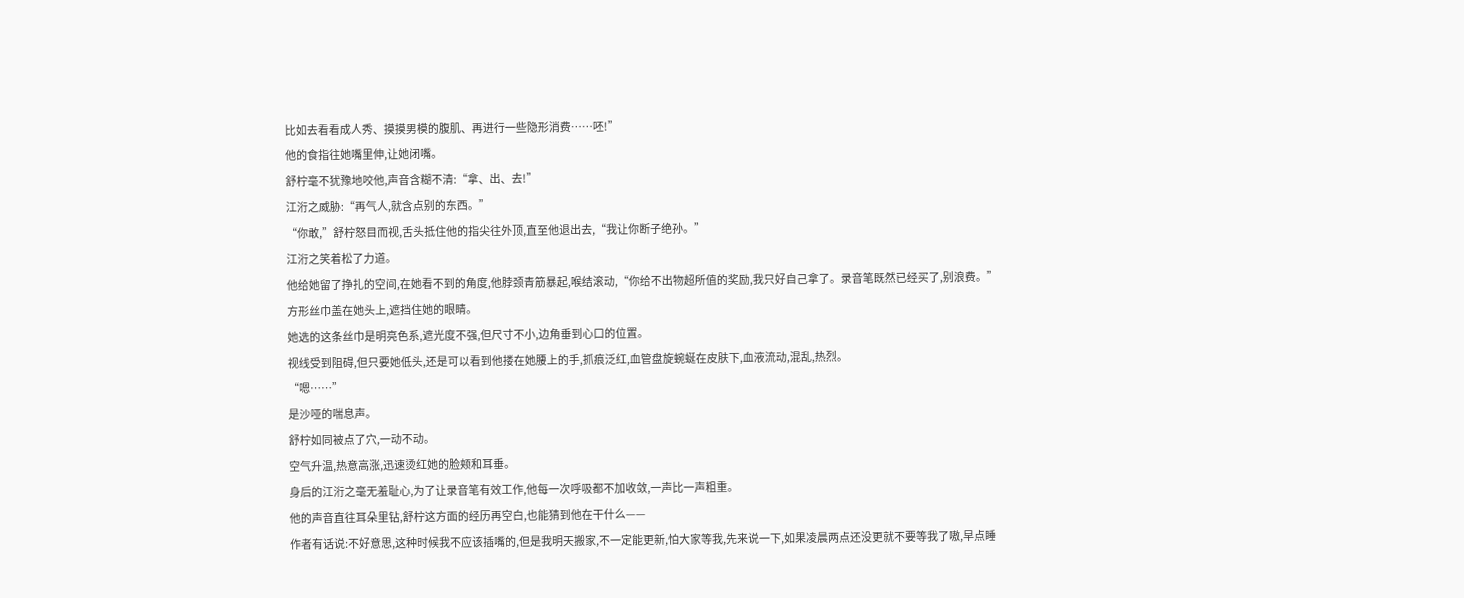比如去看看成人秀、摸摸男模的腹肌、再进行一些隐形消费……呸!”
他的食指往她嘴里伸,让她闭嘴。
舒柠毫不犹豫地咬他,声音含糊不清:“拿、出、去!”
江洐之威胁:“再气人,就含点别的东西。”
“你敢,”舒柠怒目而视,舌头抵住他的指尖往外顶,直至他退出去,“我让你断子绝孙。”
江洐之笑着松了力道。
他给她留了挣扎的空间,在她看不到的角度,他脖颈青筋暴起,喉结滚动,“你给不出物超所值的奖励,我只好自己拿了。录音笔既然已经买了,别浪费。”
方形丝巾盖在她头上,遮挡住她的眼睛。
她选的这条丝巾是明亮色系,遮光度不强,但尺寸不小,边角垂到心口的位置。
视线受到阻碍,但只要她低头,还是可以看到他搂在她腰上的手,抓痕泛红,血管盘旋蜿蜒在皮肤下,血液流动,混乱,热烈。
“嗯……”
是沙哑的喘息声。
舒柠如同被点了穴,一动不动。
空气升温,热意高涨,迅速烫红她的脸颊和耳垂。
身后的江洐之毫无羞耻心,为了让录音笔有效工作,他每一次呼吸都不加收敛,一声比一声粗重。
他的声音直往耳朵里钻,舒柠这方面的经历再空白,也能猜到他在干什么——
作者有话说:不好意思,这种时候我不应该插嘴的,但是我明天搬家,不一定能更新,怕大家等我,先来说一下,如果凌晨两点还没更就不要等我了嗷,早点睡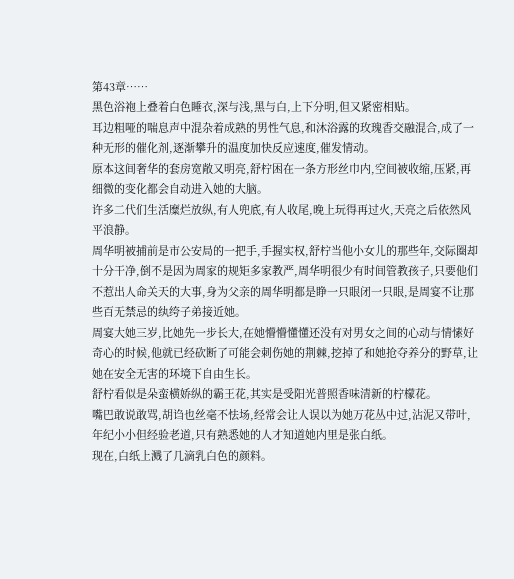第43章……
黑色浴袍上叠着白色睡衣,深与浅,黑与白,上下分明,但又紧密相贴。
耳边粗哑的喘息声中混杂着成熟的男性气息,和沐浴露的玫瑰香交融混合,成了一种无形的催化剂,逐渐攀升的温度加快反应速度,催发情动。
原本这间奢华的套房宽敞又明亮,舒柠困在一条方形丝巾内,空间被收缩,压紧,再细微的变化都会自动进入她的大脑。
许多二代们生活糜烂放纵,有人兜底,有人收尾,晚上玩得再过火,天亮之后依然风平浪静。
周华明被捕前是市公安局的一把手,手握实权,舒柠当他小女儿的那些年,交际圈却十分干净,倒不是因为周家的规矩多家教严,周华明很少有时间管教孩子,只要他们不惹出人命关天的大事,身为父亲的周华明都是睁一只眼闭一只眼,是周宴不让那些百无禁忌的纨绔子弟接近她。
周宴大她三岁,比她先一步长大,在她懵懵懂懂还没有对男女之间的心动与情愫好奇心的时候,他就已经砍断了可能会刺伤她的荆棘,挖掉了和她抢夺养分的野草,让她在安全无害的环境下自由生长。
舒柠看似是朵蛮横娇纵的霸王花,其实是受阳光普照香味清新的柠檬花。
嘴巴敢说敢骂,胡诌也丝毫不怯场,经常会让人误以为她万花丛中过,沾泥又带叶,年纪小小但经验老道,只有熟悉她的人才知道她内里是张白纸。
现在,白纸上溅了几滴乳白色的颜料。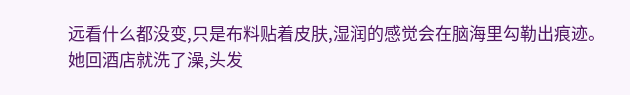远看什么都没变,只是布料贴着皮肤,湿润的感觉会在脑海里勾勒出痕迹。
她回酒店就洗了澡,头发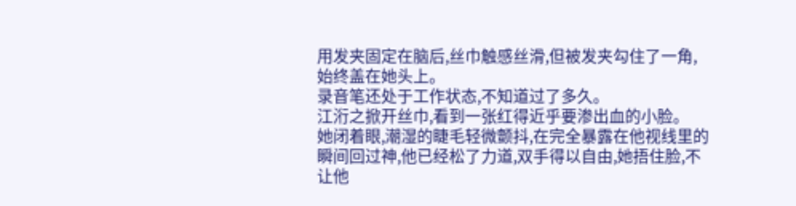用发夹固定在脑后,丝巾触感丝滑,但被发夹勾住了一角,始终盖在她头上。
录音笔还处于工作状态,不知道过了多久。
江洐之掀开丝巾,看到一张红得近乎要渗出血的小脸。
她闭着眼,潮湿的睫毛轻微颤抖,在完全暴露在他视线里的瞬间回过神,他已经松了力道,双手得以自由,她捂住脸,不让他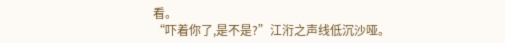看。
“吓着你了,是不是?”江洐之声线低沉沙哑。